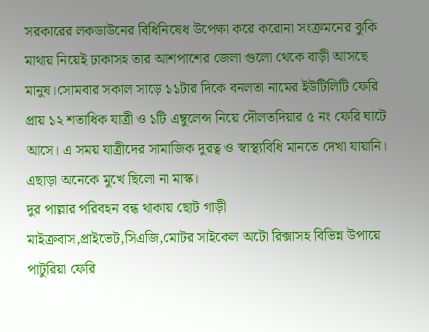সরকারের লকডাউনের বিধিনিষেধ উপেক্ষা করে করোনা সংক্রমনের ঝুকি মাথায় নিয়েই ঢাকাসহ তার আশপাশের জেলা গুলো থেকে বাড়ী আসছে মানুষ।সোমবার সকাল সাড়ে ১১টার দিকে বনলতা নামের ইউটিলিটি ফেরি প্রায় ১২ শতাধিক যাত্রী ও ১টি এম্বুলেন্স নিয়ে দৌলতদিয়ার ৫ নং ফেরি ঘাটে আসে। এ সময় যাত্রীদের সামাজিক দুরত্ব ও স্বাস্থ্যবিধি মানতে দেখা যায়ানি। এছাড়া অনেকে মুখে ছিলো না মাস্ক।
দুর পাল্লার পরিবহন বন্ধ থাকায় ছোট গাড়ী মাইক্রবাস,প্রাইভেট,সিএজি,মোটর সাইকেল অটো রিক্সাসহ বিভিন্ন উপায়ে পাটুরিয়া ফেরি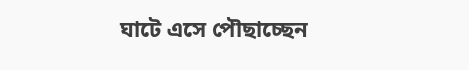ঘাটে এসে পৌছাচ্ছেন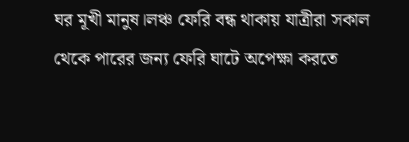ঘর মূখী মানুষ।লঞ্চ ফেরি বন্ধ থাকায় যাত্রীরা সকাল থেকে পারের জন্য ফেরি ঘাটে অপেক্ষা করতে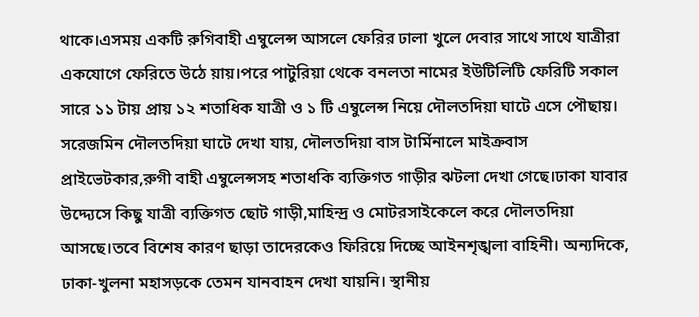থাকে।এসময় একটি রুগিবাহী এম্বুলেন্স আসলে ফেরির ঢালা খুলে দেবার সাথে সাথে যাত্রীরা একযোগে ফেরিতে উঠে য়ায়।পরে পাটুরিয়া থেকে বনলতা নামের ইউটিলিটি ফেরিটি সকাল সারে ১১ টায় প্রায় ১২ শতাধিক যাত্রী ও ১ টি এম্বুলেন্স নিয়ে দৌলতদিয়া ঘাটে এসে পৌছায়।
সরেজমিন দৌলতদিয়া ঘাটে দেখা যায়, দৌলতদিয়া বাস টার্মিনালে মাইক্রবাস প্রাইভেটকার,রুগী বাহী এম্বুলেন্সসহ শতাধকি ব্যক্তিগত গাড়ীর ঝটলা দেখা গেছে।ঢাকা যাবার উদ্দ্যেসে কিছু যাত্রী ব্যক্তিগত ছোট গাড়ী,মাহিন্দ্র ও মোটরসাইকেলে করে দৌলতদিয়া আসছে।তবে বিশেষ কারণ ছাড়া তাদেরকেও ফিরিয়ে দিচ্ছে আইনশৃঙ্খলা বাহিনী। অন্যদিকে, ঢাকা-খুলনা মহাসড়কে তেমন যানবাহন দেখা যায়নি। স্থানীয়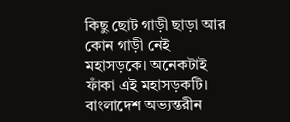কিছু ছোট গাড়ী ছাড়া আর কোন গাড়ী নেই মহাসড়কে। অনেকটাই ফাঁকা এই মহাসড়কটি।
বাংলাদেশ অভ্যন্তরীন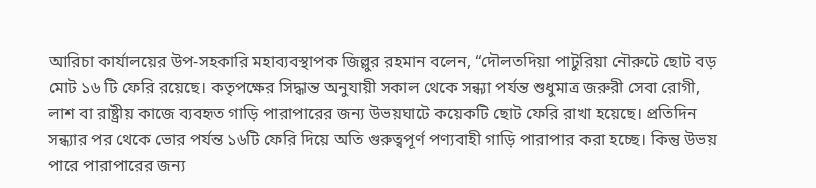আরিচা কার্যালয়ের উপ-সহকারি মহাব্যবস্থাপক জিল্লুর রহমান বলেন, “দৌলতদিয়া পাটুরিয়া নৌরুটে ছোট বড় মোট ১৬ টি ফেরি রয়েছে। কতৃপক্ষের সিদ্ধান্ত অনুযায়ী সকাল থেকে সন্ধ্যা পর্যন্ত শুধুমাত্র জরুরী সেবা রোগী, লাশ বা রাষ্ট্রীয় কাজে ব্যবহৃত গাড়ি পারাপারের জন্য উভয়ঘাটে কয়েকটি ছোট ফেরি রাখা হয়েছে। প্রতিদিন সন্ধ্যার পর থেকে ভোর পর্যন্ত ১৬টি ফেরি দিয়ে অতি গুরুত্বপূর্ণ পণ্যবাহী গাড়ি পারাপার করা হচ্ছে। কিন্তু উভয় পারে পারাপারের জন্য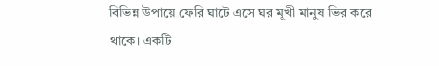বিভিন্ন উপায়ে ফেরি ঘাটে এসে ঘর মূখী মানুষ ভির করে থাকে। একটি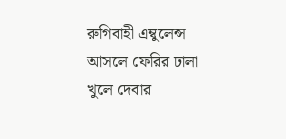রুগিবাহী এম্বুলেন্স আসলে ফেরির ঢালা খুলে দেবার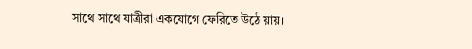সাথে সাথে যাত্রীরা একযোগে ফেরিতে উঠে য়ায়।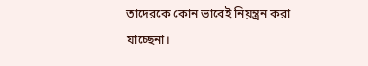তাদেরকে কোন ভাবেই নিয়ন্ত্রন করা যাচ্ছেনা।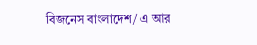বিজনেস বাংলাদেশ/ এ আর